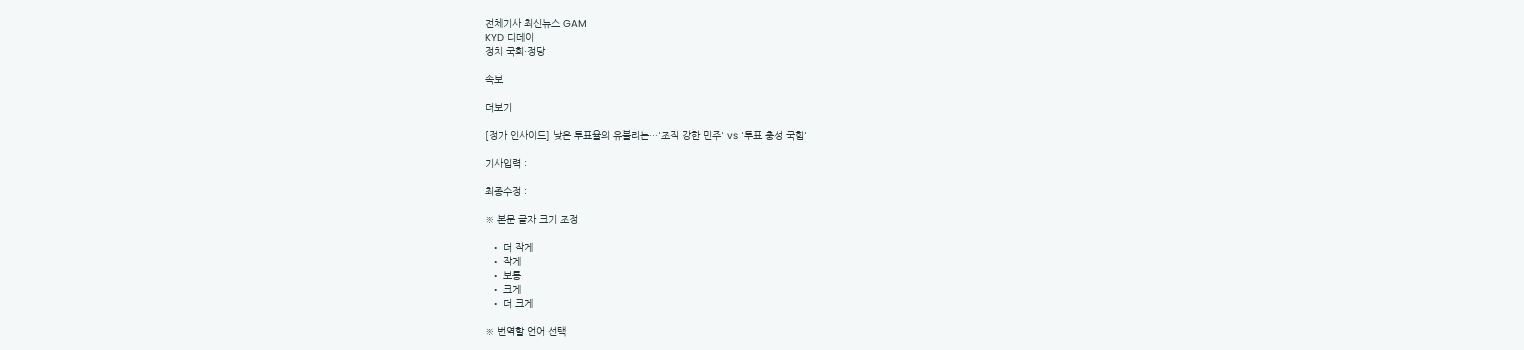전체기사 최신뉴스 GAM
KYD 디데이
정치 국회·정당

속보

더보기

[정가 인사이드] 낮은 투표율의 유불리는…'조직 강한 민주' vs '투표 충성 국힘'

기사입력 :

최종수정 :

※ 본문 글자 크기 조정

  • 더 작게
  • 작게
  • 보통
  • 크게
  • 더 크게

※ 번역할 언어 선택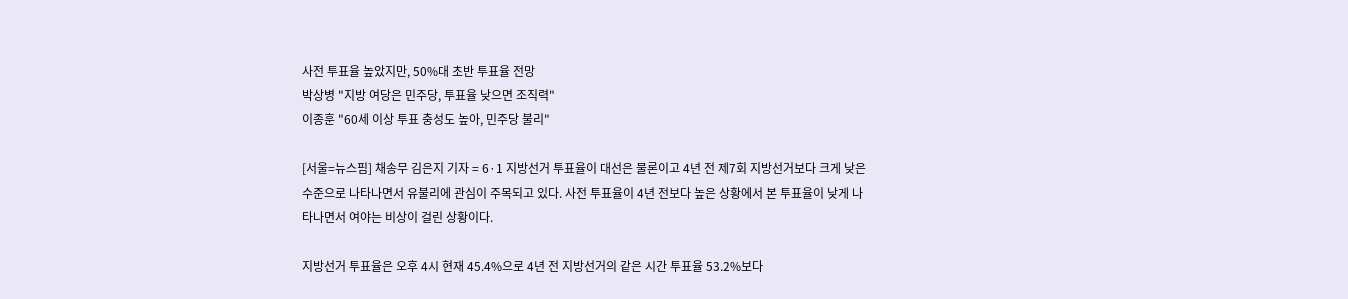사전 투표율 높았지만, 50%대 초반 투표율 전망
박상병 "지방 여당은 민주당, 투표율 낮으면 조직력"
이종훈 "60세 이상 투표 충성도 높아, 민주당 불리"

[서울=뉴스핌] 채송무 김은지 기자 = 6·1 지방선거 투표율이 대선은 물론이고 4년 전 제7회 지방선거보다 크게 낮은 수준으로 나타나면서 유불리에 관심이 주목되고 있다. 사전 투표율이 4년 전보다 높은 상황에서 본 투표율이 낮게 나타나면서 여야는 비상이 걸린 상황이다.

지방선거 투표율은 오후 4시 현재 45.4%으로 4년 전 지방선거의 같은 시간 투표율 53.2%보다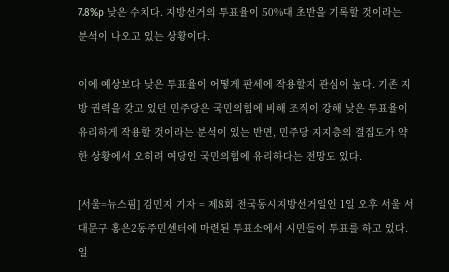7.8%p 낮은 수치다. 지방선거의 투표율이 50%대 초반을 기록할 것이라는 분석이 나오고 있는 상황이다.

이에 예상보다 낮은 투표율이 어떻게 판세에 작용할지 관심이 높다. 기존 지방 권력을 갖고 있던 민주당은 국민의힘에 비해 조직이 강해 낮은 투표율이 유리하게 작용할 것이라는 분석이 있는 반면, 민주당 지지층의 결집도가 약한 상황에서 오히려 여당인 국민의힘에 유리하다는 전망도 있다.

[서울=뉴스핌] 김민지 기자 = 제8회 전국동시지방선거일인 1일 오후 서울 서대문구 홍은2동주민센터에 마련된 투표소에서 시민들이 투표를 하고 있다. 일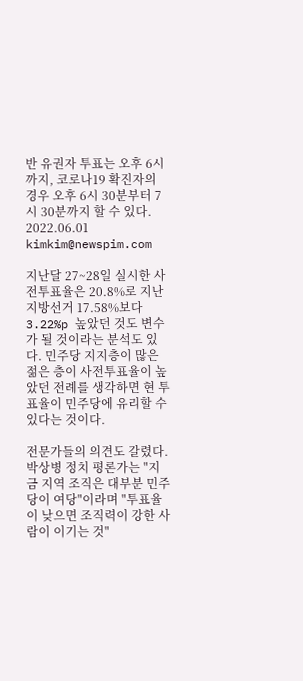반 유권자 투표는 오후 6시까지, 코로나19 확진자의 경우 오후 6시 30분부터 7시 30분까지 할 수 있다. 2022.06.01 kimkim@newspim.com

지난달 27~28일 실시한 사전투표율은 20.8%로 지난 지방선거 17.58%보다 3.22%p 높았던 것도 변수가 될 것이라는 분석도 있다. 민주당 지지층이 많은 젊은 층이 사전투표율이 높았던 전례를 생각하면 현 투표율이 민주당에 유리할 수 있다는 것이다.

전문가들의 의견도 갈렸다. 박상병 정치 평론가는 "지금 지역 조직은 대부분 민주당이 여당"이라며 "투표율이 낮으면 조직력이 강한 사람이 이기는 것"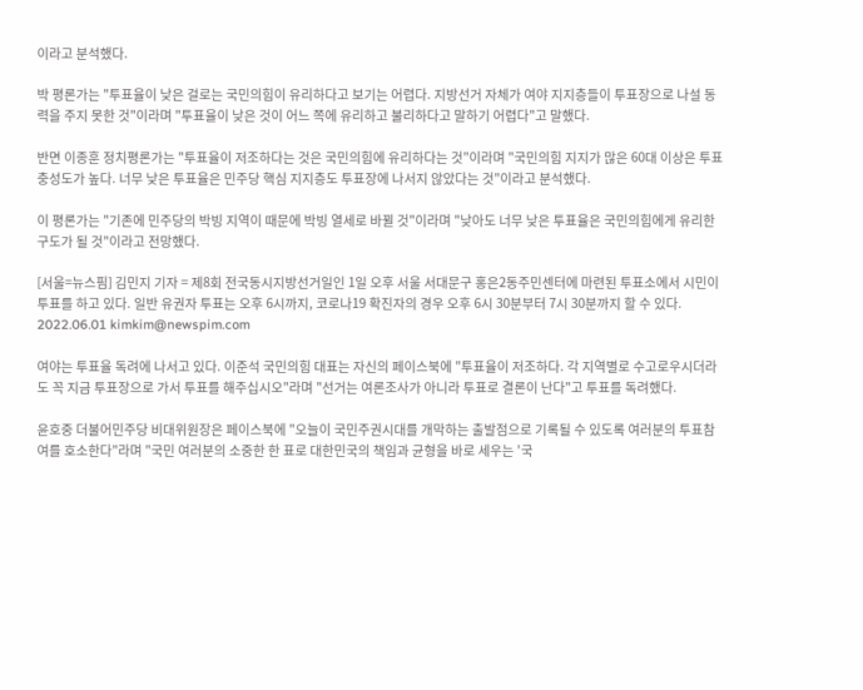이라고 분석했다.

박 평론가는 "투표율이 낮은 걸로는 국민의힘이 유리하다고 보기는 어렵다. 지방선거 자체가 여야 지지층들이 투표장으로 나설 동력을 주지 못한 것"이라며 "투표율이 낮은 것이 어느 쪽에 유리하고 불리하다고 말하기 어렵다"고 말했다.

반면 이종훈 정치평론가는 "투표율이 저조하다는 것은 국민의힘에 유리하다는 것"이라며 "국민의힘 지지가 많은 60대 이상은 투표 충성도가 높다. 너무 낮은 투표율은 민주당 핵심 지지층도 투표장에 나서지 않았다는 것"이라고 분석했다.

이 평론가는 "기존에 민주당의 박빙 지역이 때문에 박빙 열세로 바뀔 것"이라며 "낮아도 너무 낮은 투표율은 국민의힘에게 유리한 구도가 될 것"이라고 전망했다.

[서울=뉴스핌] 김민지 기자 = 제8회 전국동시지방선거일인 1일 오후 서울 서대문구 홍은2동주민센터에 마련된 투표소에서 시민이 투표를 하고 있다. 일반 유권자 투표는 오후 6시까지, 코로나19 확진자의 경우 오후 6시 30분부터 7시 30분까지 할 수 있다. 2022.06.01 kimkim@newspim.com

여야는 투표율 독려에 나서고 있다. 이준석 국민의힘 대표는 자신의 페이스북에 "투표율이 저조하다. 각 지역별로 수고로우시더라도 꼭 지금 투표장으로 가서 투표를 해주십시오"라며 "선거는 여론조사가 아니라 투표로 결론이 난다"고 투표를 독려했다.

윤호중 더불어민주당 비대위원장은 페이스북에 "오늘이 국민주권시대를 개막하는 출발점으로 기록될 수 있도록 여러분의 투표참여를 호소한다"라며 "국민 여러분의 소중한 한 표로 대한민국의 책임과 균형을 바로 세우는 '국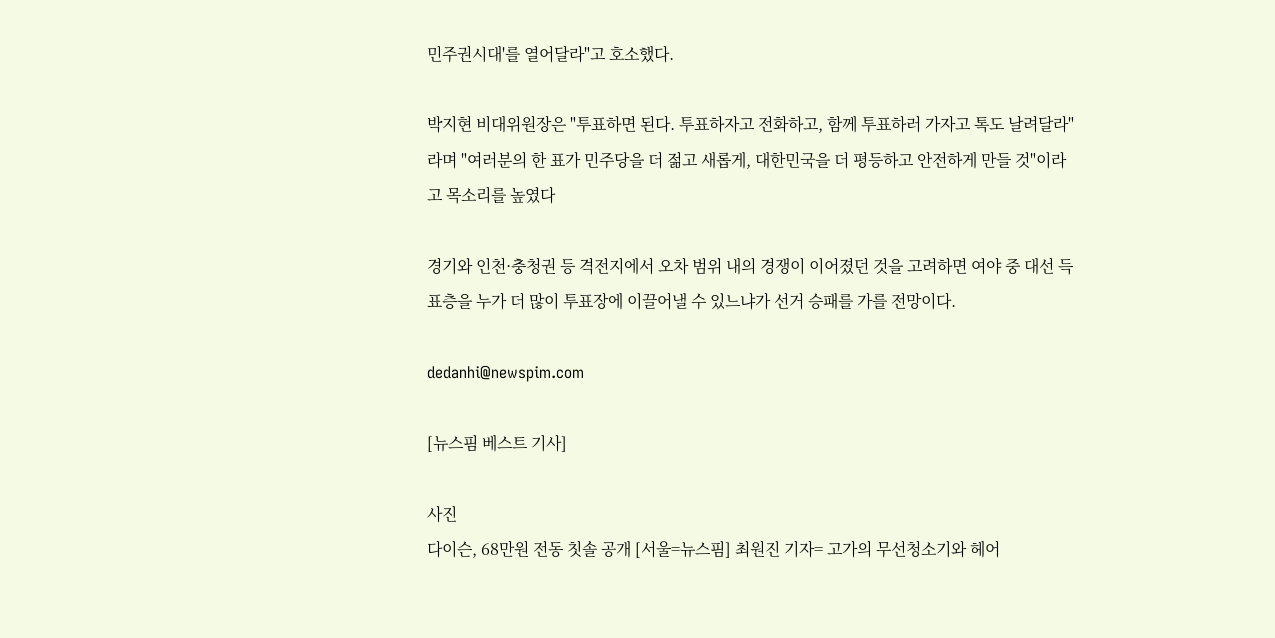민주권시대'를 열어달라"고 호소했다.

박지현 비대위원장은 "투표하면 된다. 투표하자고 전화하고, 함께 투표하러 가자고 톡도 날려달라"라며 "여러분의 한 표가 민주당을 더 젊고 새롭게, 대한민국을 더 평등하고 안전하게 만들 것"이라고 목소리를 높였다

경기와 인천·충청권 등 격전지에서 오차 범위 내의 경쟁이 이어졌던 것을 고려하면 여야 중 대선 득표층을 누가 더 많이 투표장에 이끌어낼 수 있느냐가 선거 승패를 가를 전망이다.

dedanhi@newspim.com

[뉴스핌 베스트 기사]

사진
다이슨, 68만원 전동 칫솔 공개 [서울=뉴스핌] 최원진 기자= 고가의 무선청소기와 헤어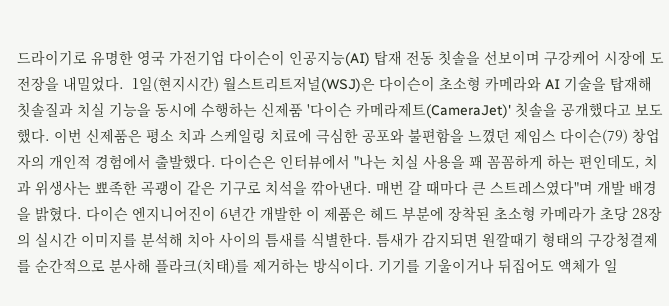드라이기로 유명한 영국 가전기업 다이슨이 인공지능(AI) 탑재 전동 칫솔을 선보이며 구강케어 시장에 도전장을 내밀었다.  1일(현지시간) 월스트리트저널(WSJ)은 다이슨이 초소형 카메라와 AI 기술을 탑재해 칫솔질과 치실 기능을 동시에 수행하는 신제품 '다이슨 카메라제트(CameraJet)' 칫솔을 공개했다고 보도했다. 이번 신제품은 평소 치과 스케일링 치료에 극심한 공포와 불편함을 느꼈던 제임스 다이슨(79) 창업자의 개인적 경험에서 출발했다. 다이슨은 인터뷰에서 "나는 치실 사용을 꽤 꼼꼼하게 하는 편인데도, 치과 위생사는 뾰족한 곡괭이 같은 기구로 치석을 깎아낸다. 매번 갈 때마다 큰 스트레스였다"며 개발 배경을 밝혔다. 다이슨 엔지니어진이 6년간 개발한 이 제품은 헤드 부분에 장착된 초소형 카메라가 초당 28장의 실시간 이미지를 분석해 치아 사이의 틈새를 식별한다. 틈새가 감지되면 원깔때기 형태의 구강청결제를 순간적으로 분사해 플라크(치태)를 제거하는 방식이다. 기기를 기울이거나 뒤집어도 액체가 일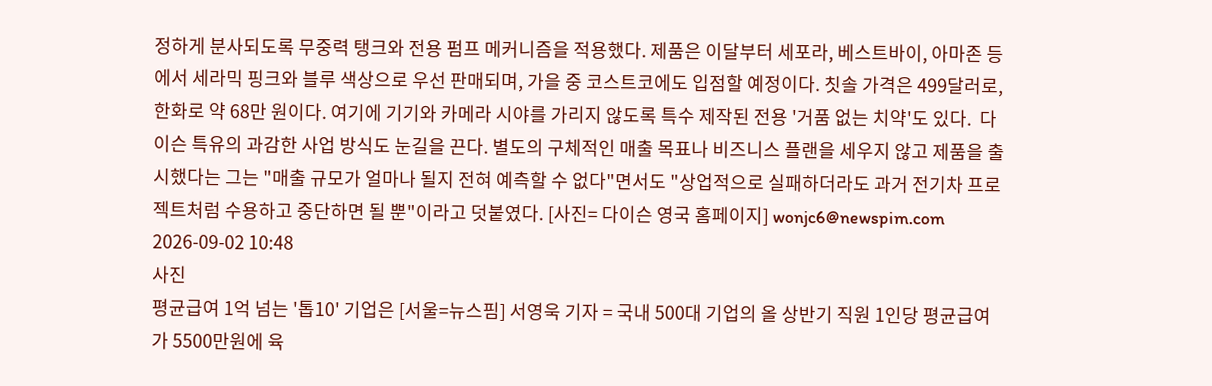정하게 분사되도록 무중력 탱크와 전용 펌프 메커니즘을 적용했다. 제품은 이달부터 세포라, 베스트바이, 아마존 등에서 세라믹 핑크와 블루 색상으로 우선 판매되며, 가을 중 코스트코에도 입점할 예정이다. 칫솔 가격은 499달러로, 한화로 약 68만 원이다. 여기에 기기와 카메라 시야를 가리지 않도록 특수 제작된 전용 '거품 없는 치약'도 있다.  다이슨 특유의 과감한 사업 방식도 눈길을 끈다. 별도의 구체적인 매출 목표나 비즈니스 플랜을 세우지 않고 제품을 출시했다는 그는 "매출 규모가 얼마나 될지 전혀 예측할 수 없다"면서도 "상업적으로 실패하더라도 과거 전기차 프로젝트처럼 수용하고 중단하면 될 뿐"이라고 덧붙였다. [사진= 다이슨 영국 홈페이지] wonjc6@newspim.com 2026-09-02 10:48
사진
평균급여 1억 넘는 '톱10' 기업은 [서울=뉴스핌] 서영욱 기자 = 국내 500대 기업의 올 상반기 직원 1인당 평균급여가 5500만원에 육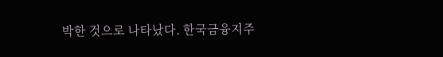박한 것으로 나타났다. 한국금융지주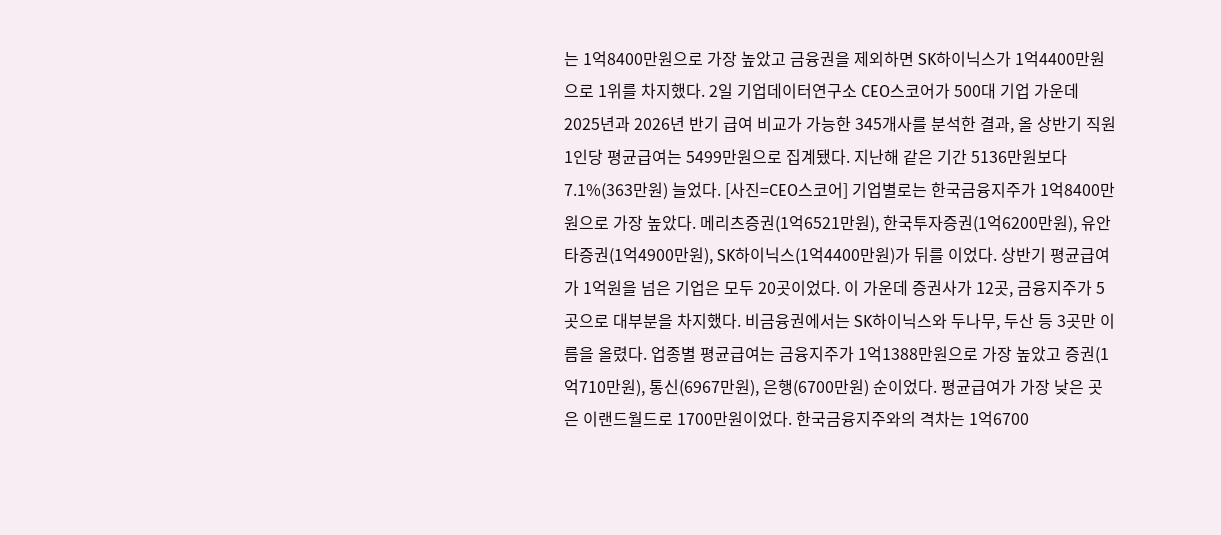는 1억8400만원으로 가장 높았고 금융권을 제외하면 SK하이닉스가 1억4400만원으로 1위를 차지했다. 2일 기업데이터연구소 CEO스코어가 500대 기업 가운데 2025년과 2026년 반기 급여 비교가 가능한 345개사를 분석한 결과, 올 상반기 직원 1인당 평균급여는 5499만원으로 집계됐다. 지난해 같은 기간 5136만원보다 7.1%(363만원) 늘었다. [사진=CEO스코어] 기업별로는 한국금융지주가 1억8400만원으로 가장 높았다. 메리츠증권(1억6521만원), 한국투자증권(1억6200만원), 유안타증권(1억4900만원), SK하이닉스(1억4400만원)가 뒤를 이었다. 상반기 평균급여가 1억원을 넘은 기업은 모두 20곳이었다. 이 가운데 증권사가 12곳, 금융지주가 5곳으로 대부분을 차지했다. 비금융권에서는 SK하이닉스와 두나무, 두산 등 3곳만 이름을 올렸다. 업종별 평균급여는 금융지주가 1억1388만원으로 가장 높았고 증권(1억710만원), 통신(6967만원), 은행(6700만원) 순이었다. 평균급여가 가장 낮은 곳은 이랜드월드로 1700만원이었다. 한국금융지주와의 격차는 1억6700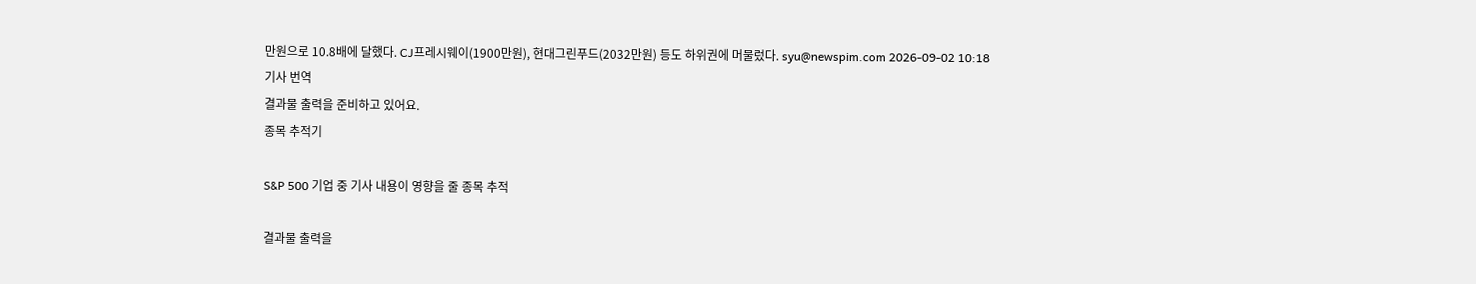만원으로 10.8배에 달했다. CJ프레시웨이(1900만원), 현대그린푸드(2032만원) 등도 하위권에 머물렀다. syu@newspim.com 2026-09-02 10:18
기사 번역
결과물 출력을 준비하고 있어요.
종목 추적기

S&P 500 기업 중 기사 내용이 영향을 줄 종목 추적

결과물 출력을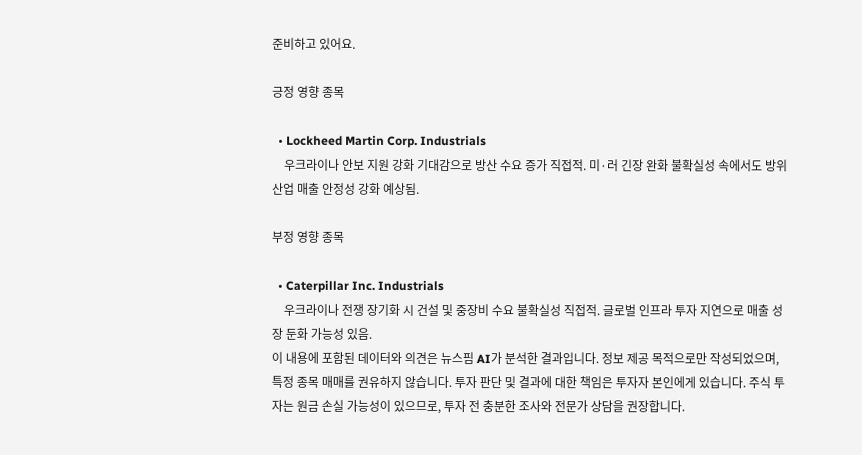준비하고 있어요.

긍정 영향 종목

  • Lockheed Martin Corp. Industrials
    우크라이나 안보 지원 강화 기대감으로 방산 수요 증가 직접적. 미·러 긴장 완화 불확실성 속에서도 방위산업 매출 안정성 강화 예상됨.

부정 영향 종목

  • Caterpillar Inc. Industrials
    우크라이나 전쟁 장기화 시 건설 및 중장비 수요 불확실성 직접적. 글로벌 인프라 투자 지연으로 매출 성장 둔화 가능성 있음.
이 내용에 포함된 데이터와 의견은 뉴스핌 AI가 분석한 결과입니다. 정보 제공 목적으로만 작성되었으며, 특정 종목 매매를 권유하지 않습니다. 투자 판단 및 결과에 대한 책임은 투자자 본인에게 있습니다. 주식 투자는 원금 손실 가능성이 있으므로, 투자 전 충분한 조사와 전문가 상담을 권장합니다.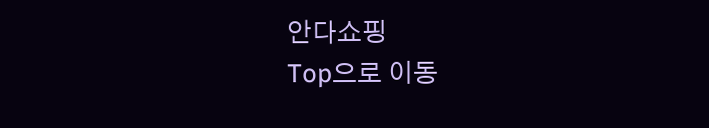안다쇼핑
Top으로 이동